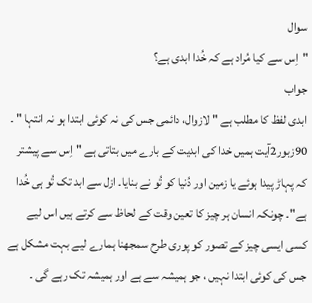سوال
"اِس سے کیا مُراد ہے کہ خُدا ابدی ہے؟
جواب
ابدی لفظ کا مطلب ہے " لازوال، دائمی جس کی نہ کوئی ابتدا ہو نہ انتہا " ۔ 90زبور2آیت ہمیں خدا کی ابدیت کے بارے میں بتاتی ہے "اِس سے پیشتر کہ پہاڑ پیدا ہوئے یا زمین اور دُنیا کو تُو نے بنایا۔ ازل سے ابد تک تُو ہی خُدا ہے"۔ چونکہ انسان ہر چیز کا تعین وقت کے لحاظ سے کرتے ہیں اس لیے کسی ایسی چیز کے تصور کو پوری طرح سمجھنا ہمارے لیے بہت مشکل ہے جس کی کوئی ابتدا نہیں ، جو ہمیشہ سے ہے اور ہمیشہ تک رہے گی ۔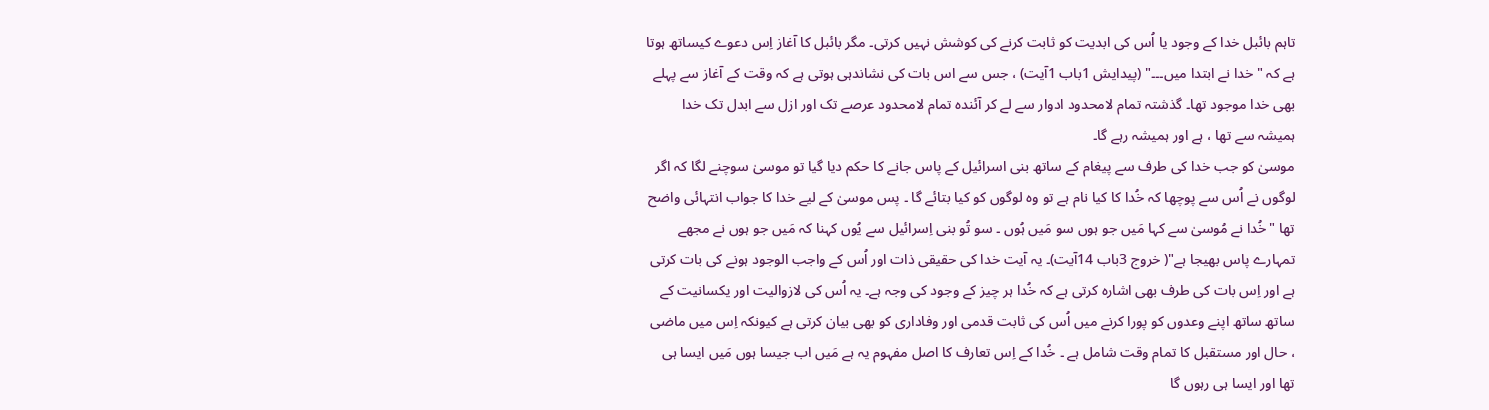تاہم بائبل خدا کے وجود یا اُس کی ابدیت کو ثابت کرنے کی کوشش نہیں کرتی۔ مگر بائبل کا آغاز اِس دعوے کیساتھ ہوتا ہے کہ " خدا نے ابتدا میں۔۔۔" (پیدایش 1باب 1آیت) ، جس سے اس بات کی نشاندہی ہوتی ہے کہ وقت کے آغاز سے پہلے بھی خدا موجود تھا۔ گذشتہ تمام لامحدود ادوار سے لے کر آئندہ تمام لامحدود عرصے تک اور ازل سے ابدل تک خدا ہمیشہ سے تھا ، ہے اور ہمیشہ رہے گا۔
موسیٰ کو جب خدا کی طرف سے پیغام کے ساتھ بنی اسرائیل کے پاس جانے کا حکم دیا گیا تو موسیٰ سوچنے لگا کہ اگر لوگوں نے اُس سے پوچھا کہ خُدا کا کیا نام ہے تو وہ لوگوں کو کیا بتائے گا ۔ پس موسیٰ کے لیے خدا کا جواب انتہائی واضح تھا "خُدا نے مُوسیٰ سے کہا مَیں جو ہوں سو مَیں ہُوں ۔ سو تُو بنی اِسرائیل سے یُوں کہنا کہ مَیں جو ہوں نے مجھے تمہارے پاس بھیجا ہے"( خروج 3باب 14آیت)۔ یہ آیت خدا کی حقیقی ذات اور اُس کے واجب الوجود ہونے کی بات کرتی ہے اور اِس بات کی طرف بھی اشارہ کرتی ہے کہ خُدا ہر چیز کے وجود کی وجہ ہے۔ یہ اُس کی لازوالیت اور یکسانیت کے ساتھ ساتھ اپنے وعدوں کو پورا کرنے میں اُس کی ثابت قدمی اور وفاداری کو بھی بیان کرتی ہے کیونکہ اِس میں ماضی ، حال اور مستقبل کا تمام وقت شامل ہے ۔ خُدا کے اِس تعارف کا اصل مفہوم یہ ہے مَیں اب جیسا ہوں مَیں ایسا ہی تھا اور ایسا ہی رہوں گا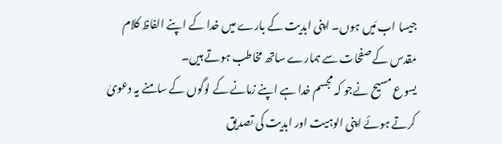جیسا اب مَیں ہوں۔ اپنی ابدیت کے بارے میں خدا کے اپنے الفاظ کلام مقدس کے صفحات سے ہمارے ساتھ مخاطب ہوتے ہیں۔
یسوع مسیح نےجو کہ مجسم خدا ہے اپنے زمانے کے لوگوں کے سامنے یہ دعویٰ کرتے ہوئے اپنی الوہیت اور ابدیت کی تصدیق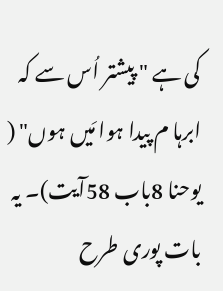کی ہے " پیشتر اُس سے کہ ابرہا م پیدا ہوا مَیں ہوں" ( یوحنا 8باب 58آیت)۔ یہ بات پوری طرح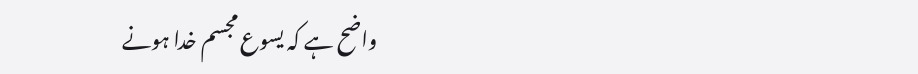واضح ہے کہ یسوع مجسم خدا ہونے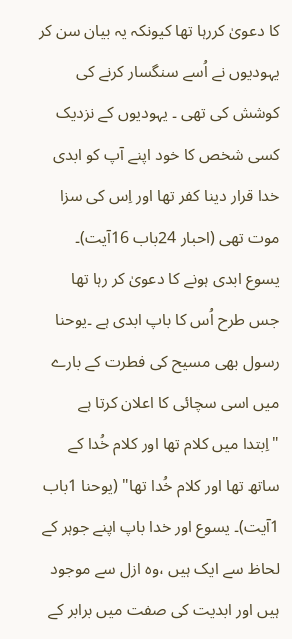کا دعویٰ کررہا تھا کیونکہ یہ بیان سن کر یہودیوں نے اُسے سنگسار کرنے کی کوشش کی تھی ۔ یہودیوں کے نزدیک کسی شخص کا خود اپنے آپ کو ابدی خدا قرار دینا کفر تھا اور اِس کی سزا موت تھی (احبار 24باب 16آیت)۔ یسوع ابدی ہونے کا دعویٰ کر رہا تھا جس طرح اُس کا باپ ابدی ہے ۔یوحنا رسول بھی مسیح کی فطرت کے بارے میں اسی سچائی کا اعلان کرتا ہے "اِبتدا میں کلام تھا اور کلام خُدا کے ساتھ تھا اور کلام خُدا تھا" (یوحنا 1باب 1آیت)۔ یسوع اور خدا باپ اپنے جوہر کے لحاظ سے ایک ہیں ،وہ ازل سے موجود ہیں اور ابدیت کی صفت میں برابر کے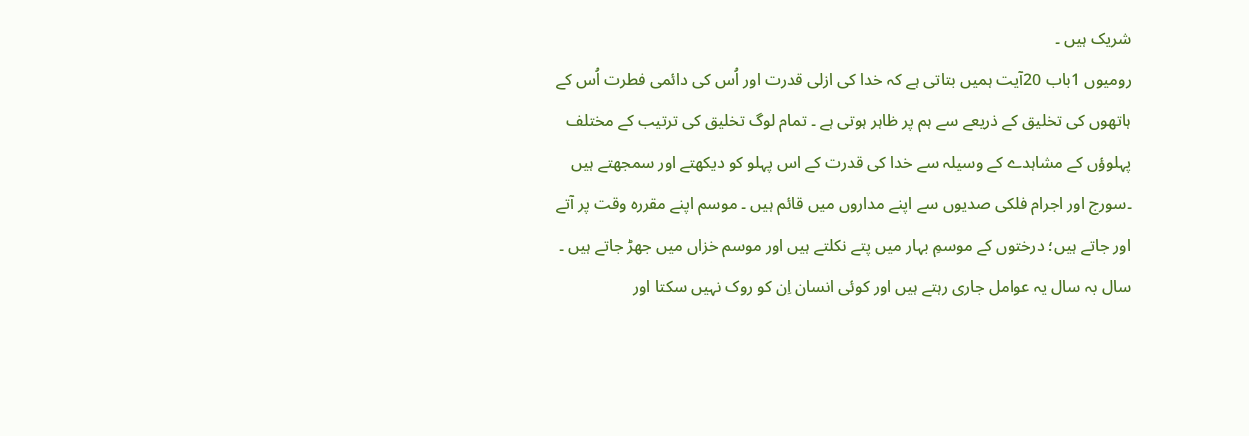شریک ہیں ۔
رومیوں 1باب 20آیت ہمیں بتاتی ہے کہ خدا کی ازلی قدرت اور اُس کی دائمی فطرت اُس کے ہاتھوں کی تخلیق کے ذریعے سے ہم پر ظاہر ہوتی ہے ۔ تمام لوگ تخلیق کی ترتیب کے مختلف پہلوؤں کے مشاہدے کے وسیلہ سے خدا کی قدرت کے اس پہلو کو دیکھتے اور سمجھتے ہیں ۔سورج اور اجرام فلکی صدیوں سے اپنے مداروں میں قائم ہیں ۔ موسم اپنے مقررہ وقت پر آتے اور جاتے ہیں؛ درختوں کے موسمِ بہار میں پتے نکلتے ہیں اور موسم خزاں میں جھڑ جاتے ہیں ۔ سال بہ سال یہ عوامل جاری رہتے ہیں اور کوئی انسان اِن کو روک نہیں سکتا اور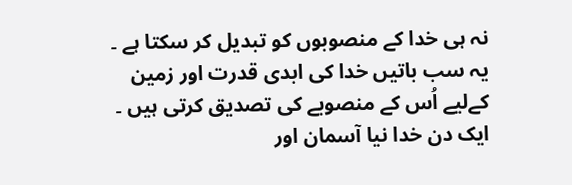نہ ہی خدا کے منصوبوں کو تبدیل کر سکتا ہے ۔ یہ سب باتیں خدا کی ابدی قدرت اور زمین کےلیے اُس کے منصوبے کی تصدیق کرتی ہیں ۔ ایک دن خدا نیا آسمان اور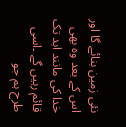نئی زمین بنائے گا اور اس کے بعد وہ بھی خدا کی مانند ابد تک قائم رہیں گے ۔اسی طرح ہم جو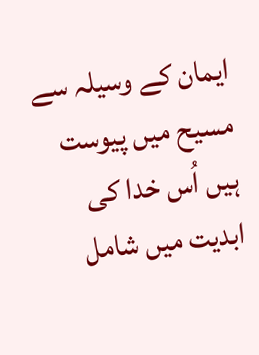ایمان کے وسیلہ سے مسیح میں پیوست ہیں اُس خدا کی ابدیت میں شامل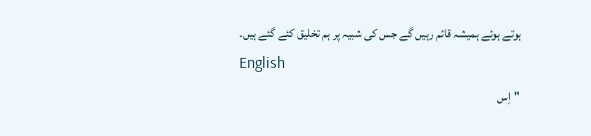ہوتے ہوئے ہمیشہ قائم رہیں گے جس کی شبیہ پر ہم تخلیق کئے گئے ہیں۔
English
"اِس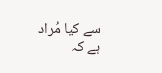سے کیا مُراد ہے کہ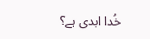خُدا ابدی ہے؟